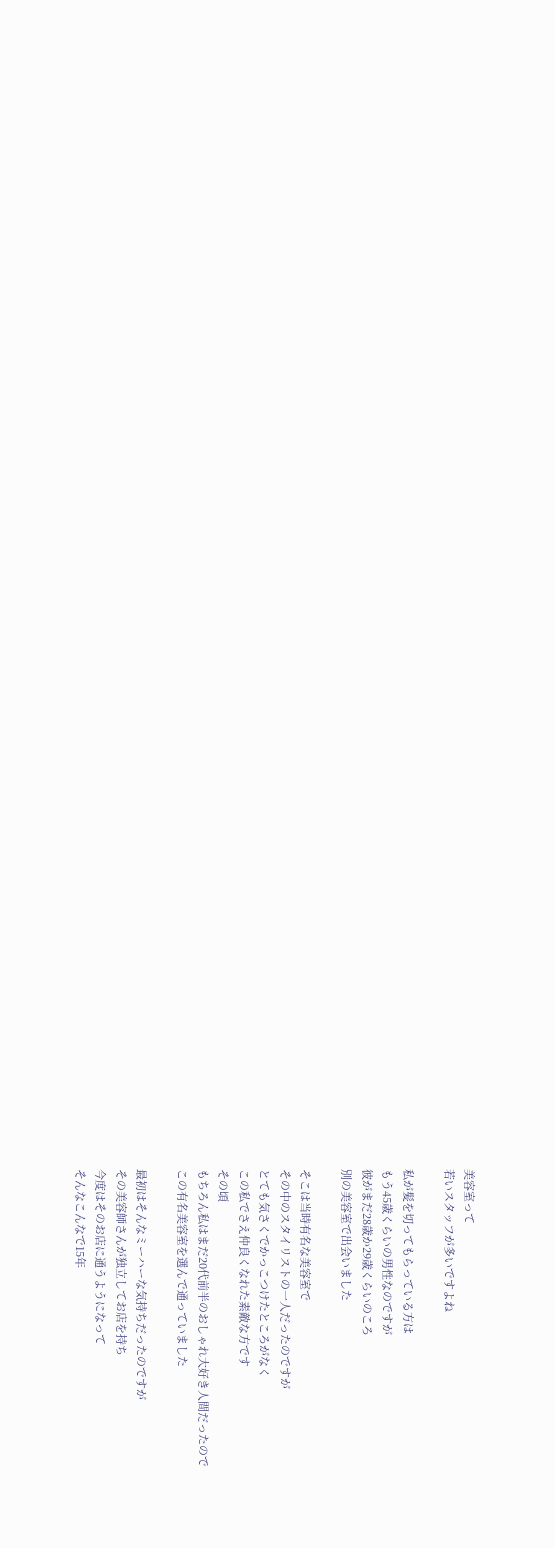美容室って
若いスタッフが多いですよね

私が髪を切ってもらっている方は
もう45歳くらいの男性なのですが
彼がまだ28歳か29歳くらいのころ
別の美容室で出会いました

そこは当時有名な美容室で
その中のスタイリストの一人だったのですが
とても気さくでかっこつけたところがなく
この私でさえ仲良くなれた素敵な方です
その頃
もちろん私はまだ20代前半のおしゃれ大好き人間だったので
この有名美容室を選んで通っていました

最初はそんなミーハーな気持ちだったのですが
その美容師さんが独立してお店を持ち
今度はそのお店に通うようになって
そんなこんなで15年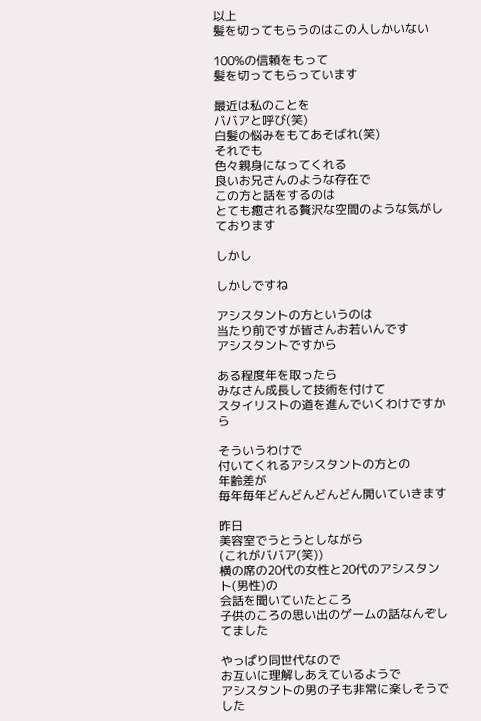以上
髪を切ってもらうのはこの人しかいない

100%の信頼をもって
髪を切ってもらっています

最近は私のことを
ババアと呼び(笑)
白髪の悩みをもてあそばれ(笑)
それでも
色々親身になってくれる
良いお兄さんのような存在で
この方と話をするのは
とても癒される贅沢な空間のような気がしております

しかし

しかしですね

アシスタントの方というのは
当たり前ですが皆さんお若いんです
アシスタントですから

ある程度年を取ったら
みなさん成長して技術を付けて
スタイリストの道を進んでいくわけですから

そういうわけで
付いてくれるアシスタントの方との
年齢差が
毎年毎年どんどんどんどん開いていきます

昨日
美容室でうとうとしながら
(これがババア(笑))
横の席の20代の女性と20代のアシスタント(男性)の
会話を聞いていたところ
子供のころの思い出のゲームの話なんぞしてました

やっぱり同世代なので
お互いに理解しあえているようで
アシスタントの男の子も非常に楽しそうでした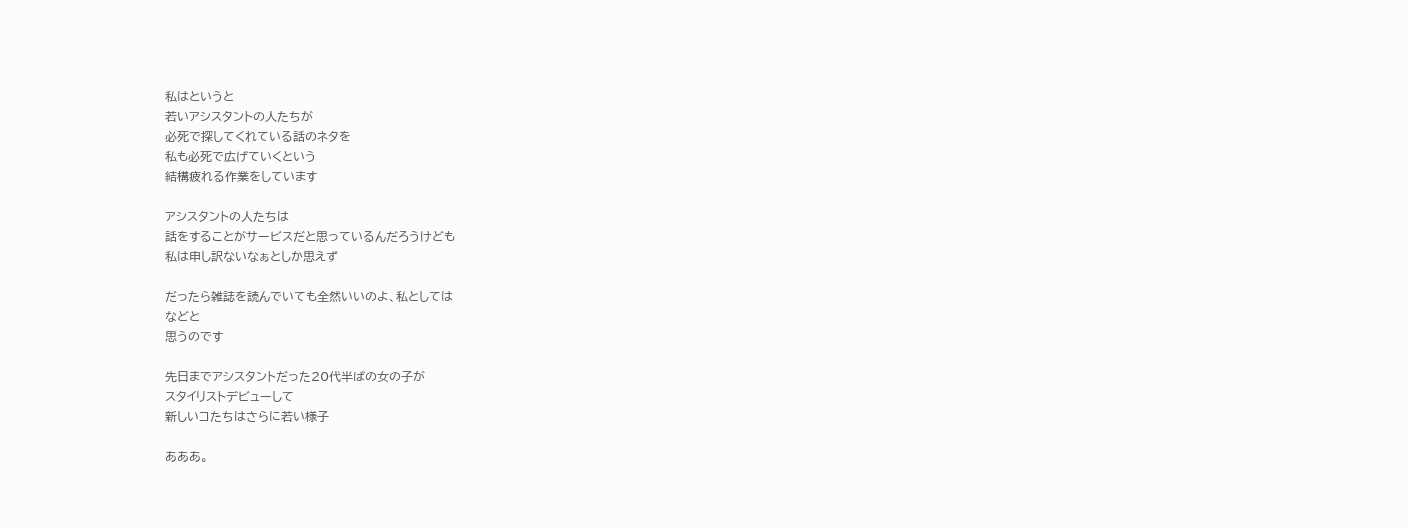私はというと
若いアシスタントの人たちが
必死で探してくれている話のネタを
私も必死で広げていくという
結構疲れる作業をしています

アシスタントの人たちは
話をすることがサービスだと思っているんだろうけども
私は申し訳ないなぁとしか思えず

だったら雑誌を読んでいても全然いいのよ、私としては
などと
思うのです

先日までアシスタントだった20代半ばの女の子が
スタイリストデビューして
新しいコたちはさらに若い様子

あああ。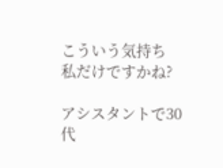こういう気持ち
私だけですかね?

アシスタントで30代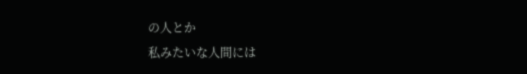の人とか
私みたいな人間には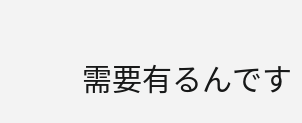需要有るんです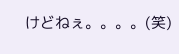けどねぇ。。。。(笑)